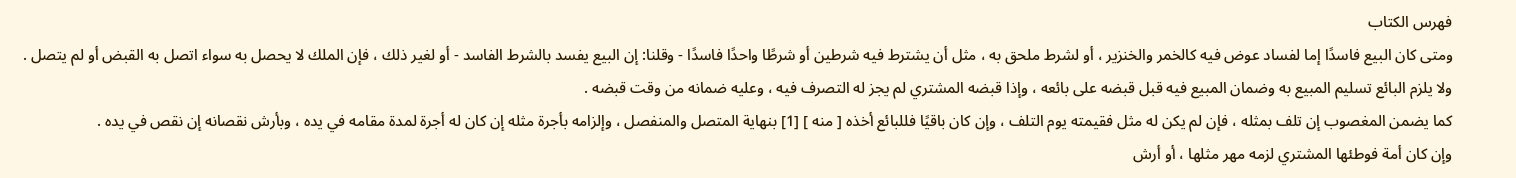فهرس الكتاب
ومتى كان البيع فاسدًا إما لفساد عوض فيه كالخمر والخنزير ، أو لشرط ملحق به ، مثل أن يشترط فيه شرطين أو شرطًا واحدًا فاسدًا - وقلنا: إن البيع يفسد بالشرط الفاسد - أو لغير ذلك ، فإن الملك لا يحصل به سواء اتصل به القبض أو لم يتصل .
ولا يلزم البائع تسليم المبيع به وضمان المبيع فيه قبل قبضه على بائعه ، وإذا قبضه المشتري لم يجز له التصرف فيه ، وعليه ضمانه من وقت قبضه .
كما يضمن المغصوب إن تلف بمثله ، فإن لم يكن له مثل فقيمته يوم التلف ، وإن كان باقيًا فللبائع أخذه [ منه ] [1] بنهاية المتصل والمنفصل ، وإلزامه بأجرة مثله إن كان له أجرة لمدة مقامه في يده ، وبأرش نقصانه إن نقص في يده .
وإن كان أمة فوطئها المشتري لزمه مهر مثلها ، أو أرش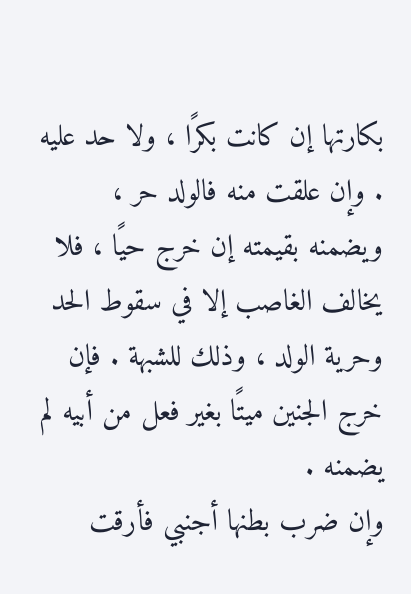بكارتها إن كانت بكرًا ، ولا حد عليه . وإن علقت منه فالولد حر ، ويضمنه بقيمته إن خرج حيًا ، فلا يخالف الغاصب إلا في سقوط الحد وحرية الولد ، وذلك للشبهة . فإن خرج الجنين ميتًا بغير فعل من أبيه لم يضمنه .
وإن ضرب بطنها أجنبي فأرقت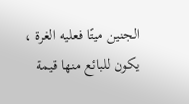الجنين ميتًا فعليه الغرة ، يكون للبائع منها قيمة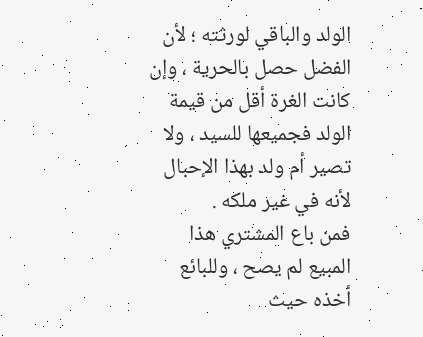الولد والباقي لورثته ؛ لأن الفضل حصل بالحرية ، وإن كانت الغرة أقل من قيمة الولد فجميعها للسيد ، ولا تصير أم ولد بهذا الإحبال لأنه في غير ملكه .
فمن باع المشتري هذا المبيع لم يصح ، وللبائع أخذه حيث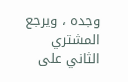وجده ، ويرجع المشتري الثاني على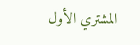المشتري الأول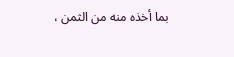بما أخذه منه من الثمن ،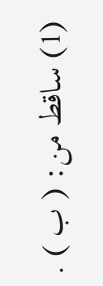(1) ساقط من: ( ب ) .